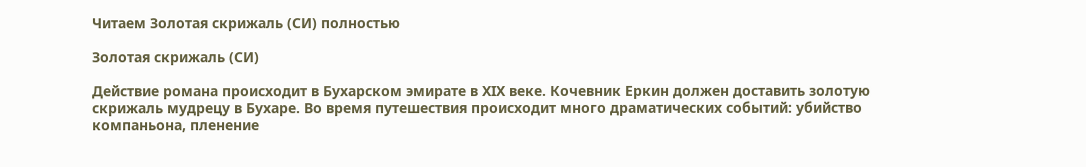Читаем Золотая скрижаль (СИ) полностью

Золотая скрижаль (СИ)

Действие романа происходит в Бухарском эмирате в XIX веке. Кочевник Еркин должен доставить золотую скрижаль мудрецу в Бухаре. Во время путешествия происходит много драматических событий: убийство компаньона, пленение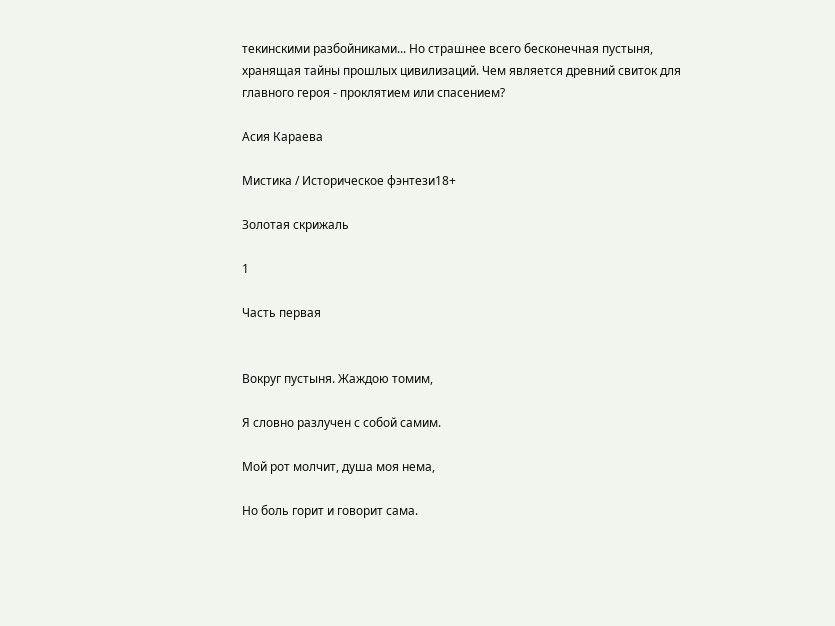текинскими разбойниками... Но страшнее всего бесконечная пустыня, хранящая тайны прошлых цивилизаций. Чем является древний свиток для главного героя - проклятием или спасением?

Асия Караева

Мистика / Историческое фэнтези18+

Золотая скрижаль

1

Часть первая


Вокруг пустыня. Жаждою томим,

Я словно разлучен с собой самим.

Мой рот молчит, душа моя нема,

Но боль горит и говорит сама.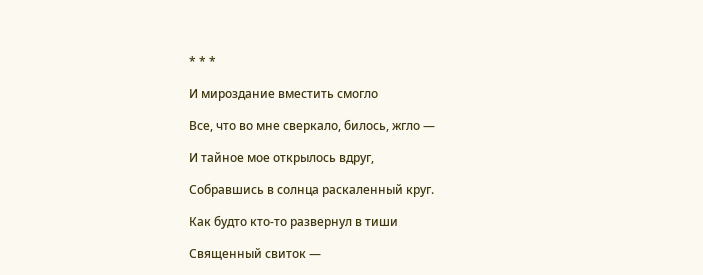* * *

И мироздание вместить смогло

Все, что во мне сверкало, билось, жгло —

И тайное мое открылось вдруг,

Собравшись в солнца раскаленный круг.

Как будто кто-то развернул в тиши

Священный свиток —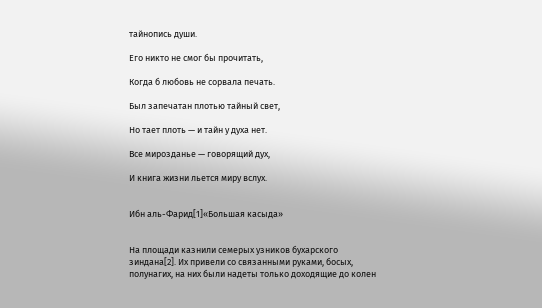тайнопись души.

Его никто не смог бы прочитать,

Когда б любовь не сорвала печать.

Был запечатан плотью тайный свет,

Но тает плоть — и тайн у духа нет.

Все мирозданье — говорящий дух,

И книга жизни льется миру вслух.


Ибн аль-Фарид[1]«Большая касыда»


На площади казнили семерых узников бухарского зиндана[2]. Их привели со связанными руками, босых, полунагих, на них были надеты только доходящие до колен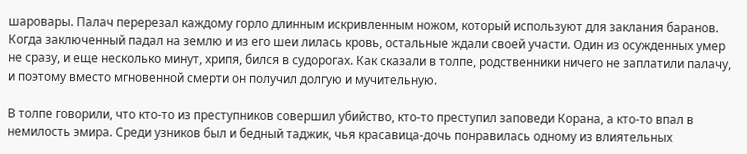шаровары. Палач перерезал каждому горло длинным искривленным ножом, который используют для заклания баранов. Когда заключенный падал на землю и из его шеи лилась кровь, остальные ждали своей участи. Один из осужденных умер не сразу, и еще несколько минут, хрипя, бился в судорогах. Как сказали в толпе, родственники ничего не заплатили палачу, и поэтому вместо мгновенной смерти он получил долгую и мучительную.

В толпе говорили, что кто-то из преступников совершил убийство, кто-то преступил заповеди Корана, а кто-то впал в немилость эмира. Среди узников был и бедный таджик, чья красавица-дочь понравилась одному из влиятельных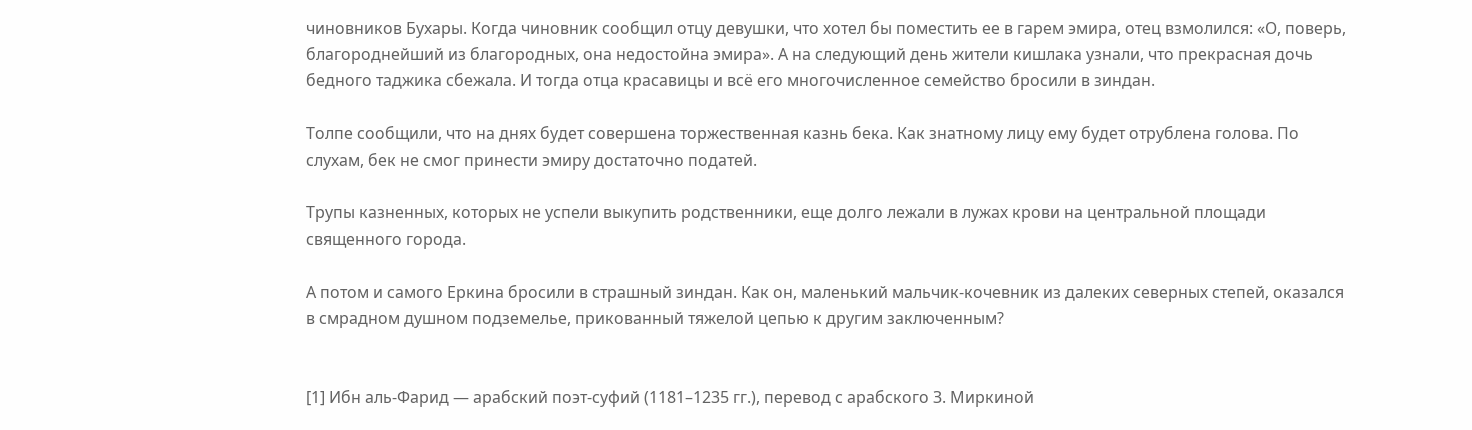чиновников Бухары. Когда чиновник сообщил отцу девушки, что хотел бы поместить ее в гарем эмира, отец взмолился: «О, поверь, благороднейший из благородных, она недостойна эмира». А на следующий день жители кишлака узнали, что прекрасная дочь бедного таджика сбежала. И тогда отца красавицы и всё его многочисленное семейство бросили в зиндан.

Толпе сообщили, что на днях будет совершена торжественная казнь бека. Как знатному лицу ему будет отрублена голова. По слухам, бек не смог принести эмиру достаточно податей.

Трупы казненных, которых не успели выкупить родственники, еще долго лежали в лужах крови на центральной площади священного города.

А потом и самого Еркина бросили в страшный зиндан. Как он, маленький мальчик-кочевник из далеких северных степей, оказался в смрадном душном подземелье, прикованный тяжелой цепью к другим заключенным?


[1] Ибн аль-Фарид — арабский поэт-суфий (1181–1235 гг.), перевод с арабского З. Миркиной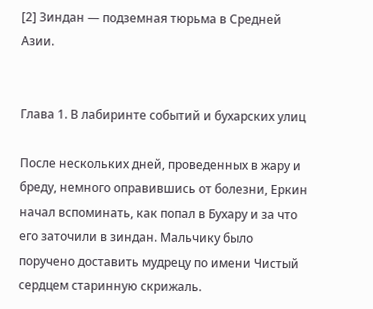[2] Зиндан — подземная тюрьма в Средней Азии.


Глава 1. В лабиринте событий и бухарских улиц

После нескольких дней, проведенных в жару и бреду, немного оправившись от болезни, Еркин начал вспоминать, как попал в Бухару и за что его заточили в зиндан. Мальчику было поручено доставить мудрецу по имени Чистый сердцем старинную скрижаль.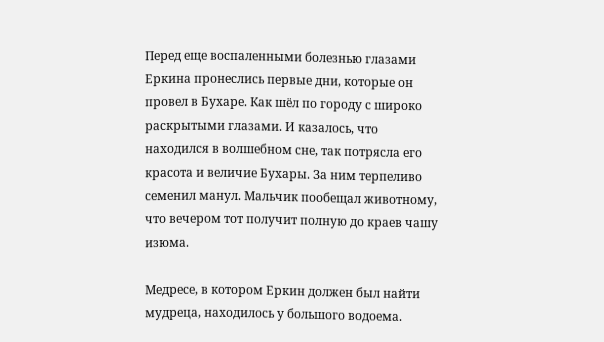Перед еще воспаленными болезнью глазами Еркина пронеслись первые дни, которые он провел в Бухаре. Как шёл по городу с широко раскрытыми глазами. И казалось, что находился в волшебном сне, так потрясла его красота и величие Бухары. За ним терпеливо семенил манул. Мальчик пообещал животному, что вечером тот получит полную до краев чашу изюма.

Медресе, в котором Еркин должен был найти мудреца, находилось у большого водоема.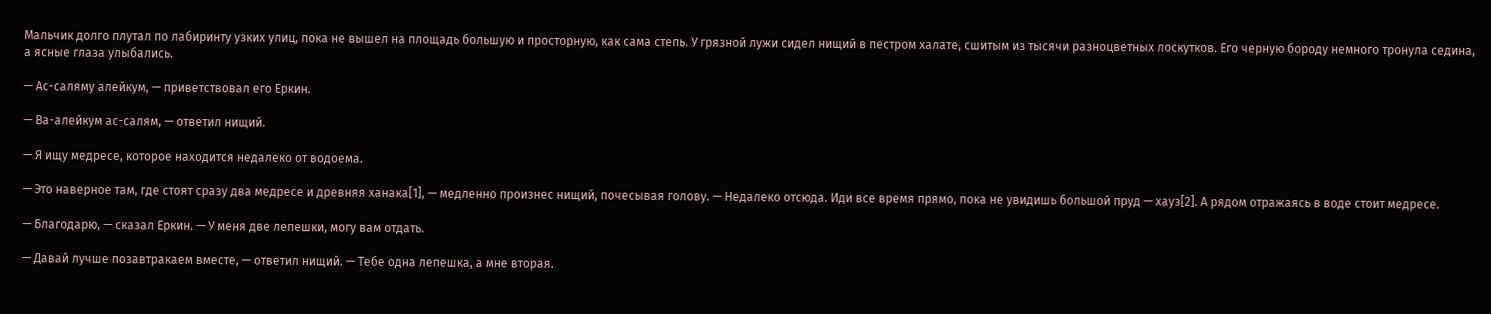Мальчик долго плутал по лабиринту узких улиц, пока не вышел на площадь большую и просторную, как сама степь. У грязной лужи сидел нищий в пестром халате, сшитым из тысячи разноцветных лоскутков. Его черную бороду немного тронула седина, а ясные глаза улыбались.

— Ас-саляму алейкум, — приветствовал его Еркин.

— Ва-алейкум ас-салям, — ответил нищий.

— Я ищу медресе, которое находится недалеко от водоема.

— Это наверное там, где стоят сразу два медресе и древняя ханака[1], — медленно произнес нищий, почесывая голову. — Недалеко отсюда. Иди все время прямо, пока не увидишь большой пруд — хауз[2]. А рядом отражаясь в воде стоит медресе.

— Благодарю, — сказал Еркин. — У меня две лепешки, могу вам отдать.

— Давай лучше позавтракаем вместе, — ответил нищий. — Тебе одна лепешка, а мне вторая.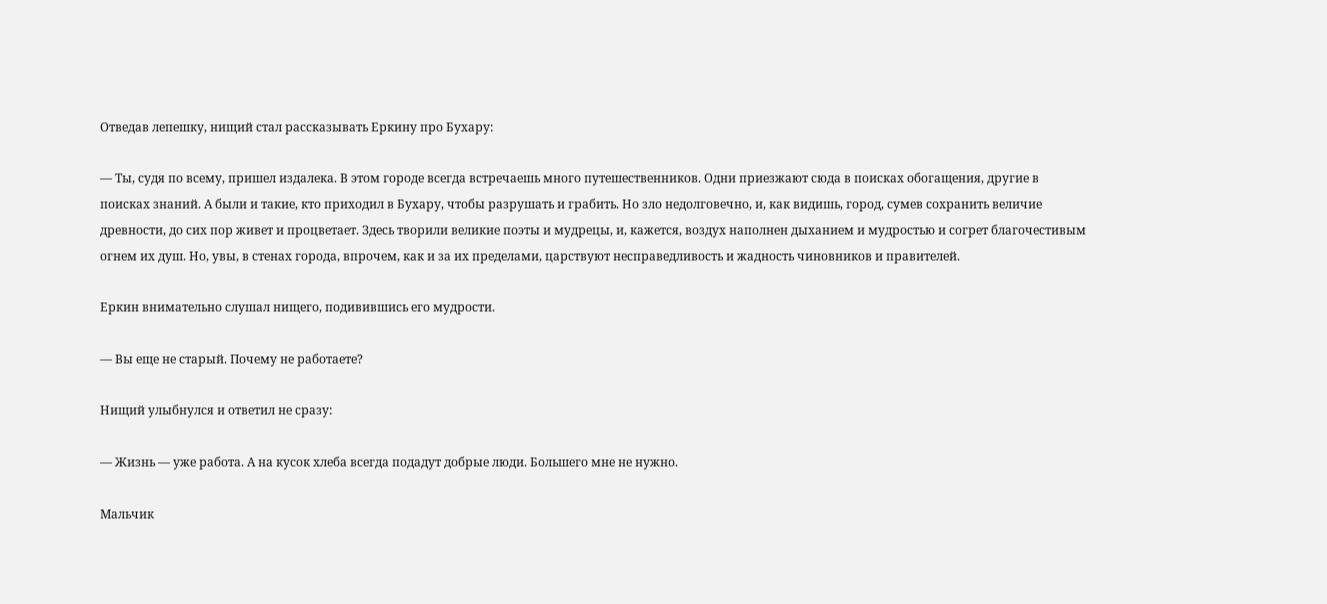Отведав лепешку, нищий стал рассказывать Еркину про Бухару:

— Ты, судя по всему, пришел издалека. В этом городе всегда встречаешь много путешественников. Одни приезжают сюда в поисках обогащения, другие в поисках знаний. А были и такие, кто приходил в Бухару, чтобы разрушать и грабить. Но зло недолговечно, и, как видишь, город, сумев сохранить величие древности, до сих пор живет и процветает. Здесь творили великие поэты и мудрецы, и, кажется, воздух наполнен дыханием и мудростью и согрет благочестивым огнем их душ. Но, увы, в стенах города, впрочем, как и за их пределами, царствуют несправедливость и жадность чиновников и правителей.

Еркин внимательно слушал нищего, подивившись его мудрости.

— Вы еще не старый. Почему не работаете?

Нищий улыбнулся и ответил не сразу:

— Жизнь — уже работа. А на кусок хлеба всегда подадут добрые люди. Большего мне не нужно.

Мальчик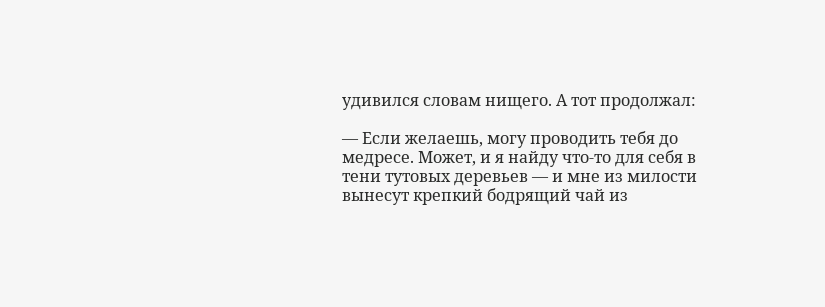удивился словам нищего. А тот продолжал:

— Если желаешь, могу проводить тебя до медресе. Может, и я найду что-то для себя в тени тутовых деревьев — и мне из милости вынесут крепкий бодрящий чай из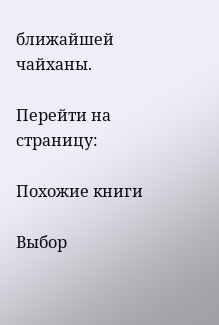ближайшей чайханы.

Перейти на страницу:

Похожие книги

Выбор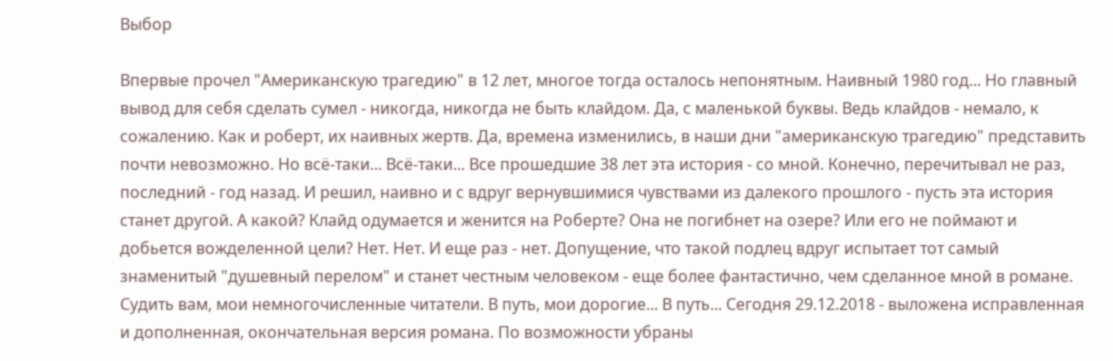Выбор

Впервые прочел "Американскую трагедию" в 12 лет, многое тогда осталось непонятным. Наивный 1980 год... Но главный вывод для себя сделать сумел - никогда, никогда не быть клайдом. Да, с маленькой буквы. Ведь клайдов - немало, к сожалению. Как и роберт, их наивных жертв. Да, времена изменились, в наши дни "американскую трагедию" представить почти невозможно. Но всё-таки... Всё-таки... Все прошедшие 38 лет эта история - со мной. Конечно, перечитывал не раз, последний - год назад. И решил, наивно и с вдруг вернувшимися чувствами из далекого прошлого - пусть эта история станет другой. А какой? Клайд одумается и женится на Роберте? Она не погибнет на озере? Или его не поймают и добьется вожделенной цели? Нет. Нет. И еще раз - нет. Допущение, что такой подлец вдруг испытает тот самый знаменитый "душевный перелом" и станет честным человеком - еще более фантастично, чем сделанное мной в романе. Судить вам, мои немногочисленные читатели. В путь, мои дорогие... В путь... Сегодня 29.12.2018 - выложена исправленная и дополненная, окончательная версия романа. По возможности убраны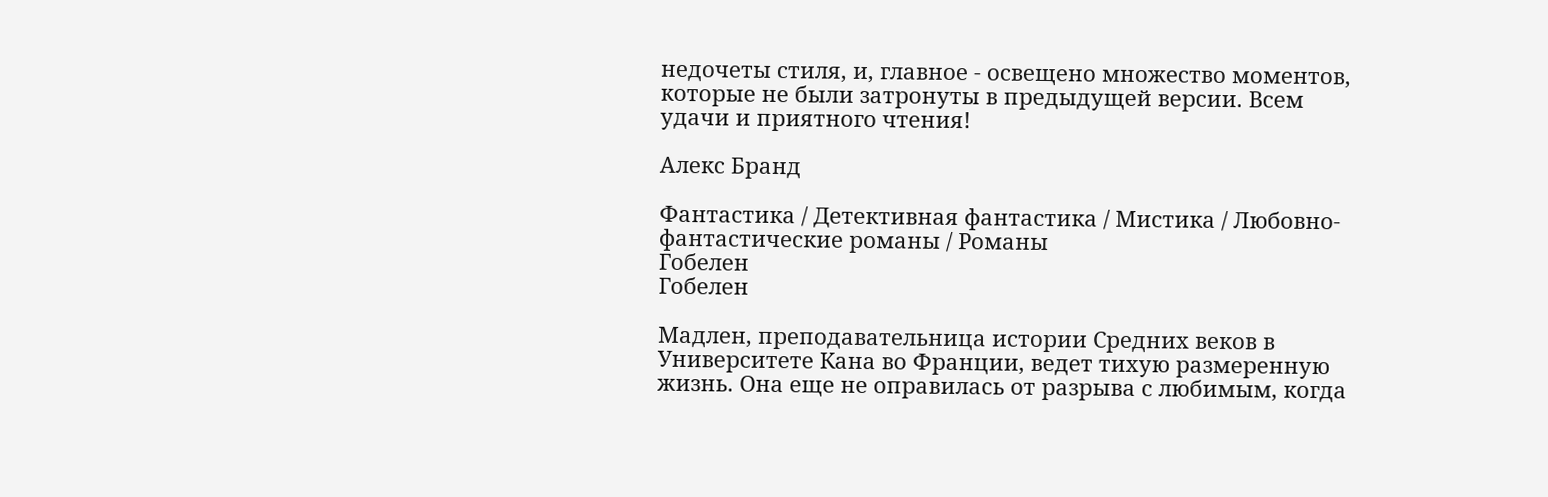недочеты стиля, и, главное - освещено множество моментов, которые не были затронуты в предыдущей версии. Всем удачи и приятного чтения!

Алекс Бранд

Фантастика / Детективная фантастика / Мистика / Любовно-фантастические романы / Романы
Гобелен
Гобелен

Мадлен, преподавательница истории Средних веков в Университете Кана во Франции, ведет тихую размеренную жизнь. Она еще не оправилась от разрыва с любимым, когда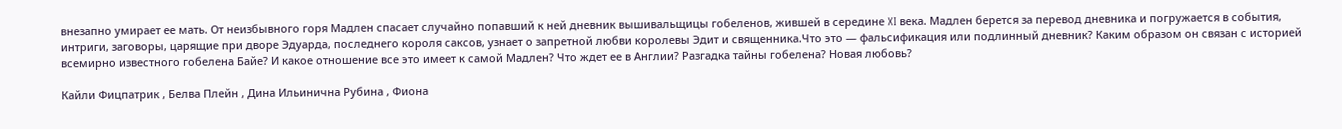внезапно умирает ее мать. От неизбывного горя Мадлен спасает случайно попавший к ней дневник вышивальщицы гобеленов, жившей в середине XI века. Мадлен берется за перевод дневника и погружается в события, интриги, заговоры, царящие при дворе Эдуарда, последнего короля саксов, узнает о запретной любви королевы Эдит и священника.Что это — фальсификация или подлинный дневник? Каким образом он связан с историей всемирно известного гобелена Байе? И какое отношение все это имеет к самой Мадлен? Что ждет ее в Англии? Разгадка тайны гобелена? Новая любовь?

Кайли Фицпатрик , Белва Плейн , Дина Ильинична Рубина , Фиона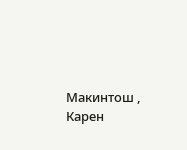Макинтош , Карен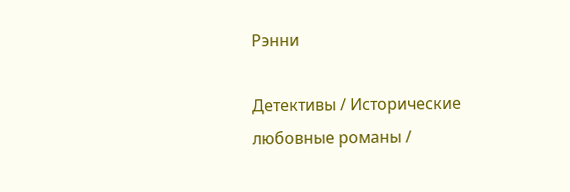Рэнни

Детективы / Исторические любовные романы /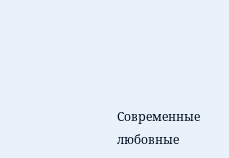Современные любовные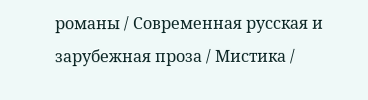романы / Современная русская и зарубежная проза / Мистика /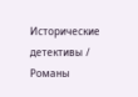Исторические детективы / Романы